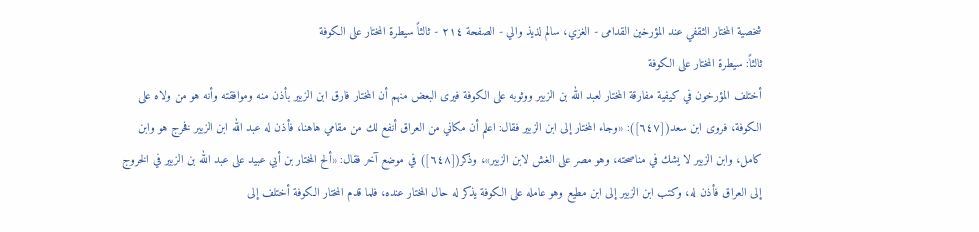شخصية المختار الثقفي عند المؤرخين القدامى - الغزي، سالم لذيذ والي - الصفحة ٢١٤ - ثالثاً سيطرة المختار على الكوفة
ثالثاً: سيطرة المختار على الكوفة
أختلف المؤرخون في كيفية مفارقة المختار لعبد الله بن الزبير ووثوبه على الكوفة فيرى البعض منهم أن المختار فارق ابن الزبير بأذن منه وموافقته وأنه هو من ولاه على الكوفة، فروى ابن سعد([٦٤٧]): «وجاء المختار إلى ابن الزبير فقال: اعلم أن مكاني من العراق أنفع لك من مقامي هاهنا، فأذن له عبد الله ابن الزبير فخرج هو وابن كامل، وابن الزبير لا يشك في مناصحته، وهو مصر على الغش لابن الزبير»، وذكر([٦٤٨]) في موضع آخر فقال: «ألح المختار بن أبي عبيد على عبد الله بن الزبير في الخروج إلى العراق فأذن له، وكتب ابن الزبير إلى ابن مطيع وهو عامله على الكوفة يذكر له حال المختار عنده، فلما قدم المختار الكوفة أختلف إلى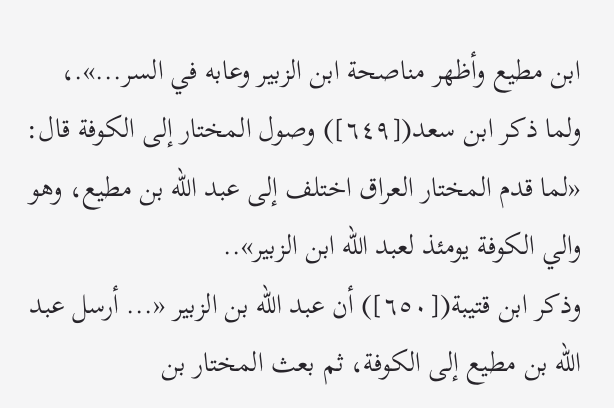ابن مطيع وأظهر مناصحة ابن الزبير وعابه في السر...».، ولما ذكر ابن سعد([٦٤٩]) وصول المختار إلى الكوفة قال: «لما قدم المختار العراق اختلف إلى عبد الله بن مطيع، وهو والي الكوفة يومئذ لعبد الله ابن الزبير»..
وذكر ابن قتيبة([٦٥٠]) أن عبد الله بن الزبير «... أرسل عبد الله بن مطيع إلى الكوفة، ثم بعث المختار بن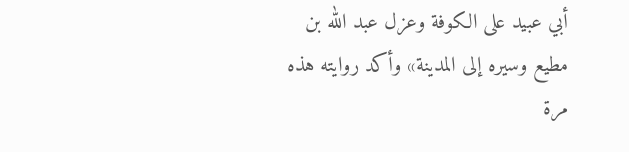أبي عبيد على الكوفة وعزل عبد الله بن مطيع وسيره إلى المدينة» وأكد روايته هذه مرة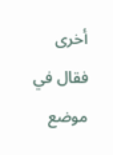أخرى فقال في موضع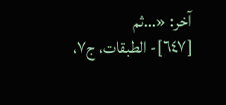آخر: «...ثم
[٦٤٧]- الطبقات، ج٧،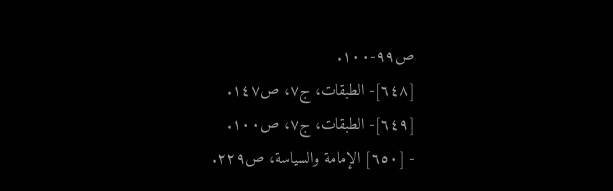ص٩٩-١٠٠.
[٦٤٨]- الطبقات، ج٧، ص١٤٧.
[٦٤٩]- الطبقات، ج٧، ص١٠٠.
- [٦٥٠] الإمامة والسياسة، ص٢٢٩.